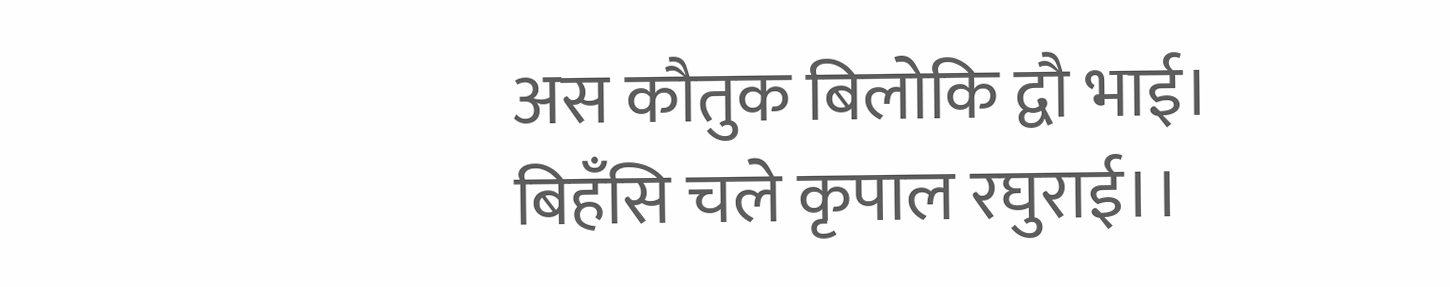अस कौतुक बिलोकि द्वौ भाई। बिहँसि चले कृपाल रघुराई।।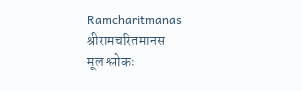Ramcharitmanas
श्रीरामचरितमानस
मूल श्लोकः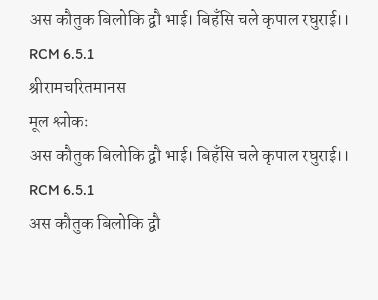अस कौतुक बिलोकि द्वौ भाई। बिहँसि चले कृपाल रघुराई।।
RCM 6.5.1
श्रीरामचरितमानस
मूल श्लोकः
अस कौतुक बिलोकि द्वौ भाई। बिहँसि चले कृपाल रघुराई।।
RCM 6.5.1
अस कौतुक बिलोकि द्वौ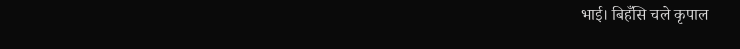भाई। बिहँसि चले कृपाल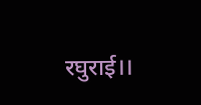रघुराई।।